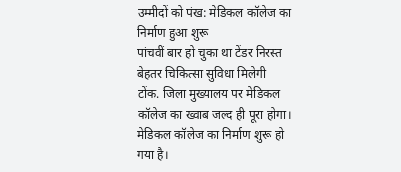उम्मीदों को पंख: मेडिकल कॉलेज का निर्माण हुआ शुरू
पांचवीं बार हो चुका था टेंडर निरस्त
बेहतर चिकित्सा सुविधा मिलेगी
टोंक. जिला मुख्यालय पर मेडिकल कॉलेज का ख्वाब जल्द ही पूरा होगा। मेडिकल कॉलेज का निर्माण शुरू हो गया है।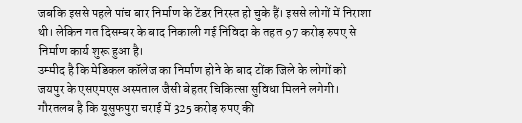जबकि इससे पहले पांच बार निर्माण के टेंडर निरस्त हो चुके हैं। इससे लोगों में निराशा थी। लेकिन गत दिसम्बर के बाद निकाली गई निविदा के तहत 97 करोड़ रुपए से निर्माण कार्य शुरू हुआ है।
उम्मीद है कि मेडिकल कॉलेज का निर्माण होने के बाद टोंक जिले के लोगों को जयपुर के एसएमएस अस्पताल जैसी बेहतर चिकित्सा सुविधा मिलने लगेगी। गौरतलब है कि यूसुफपुरा चराई में 325 करोड़ रुपए की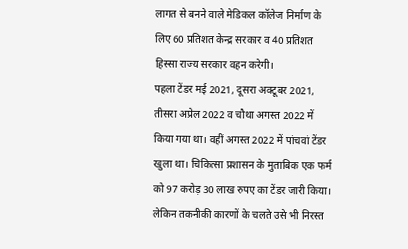लागत से बनने वाले मेडिकल कॉलेज निर्माण के लिए 60 प्रतिशत केन्द्र सरकार व 40 प्रतिशत हिस्सा राज्य सरकार वहन करेगी।
पहला टेंडर मई 2021, दूसरा अक्टूबर 2021, तीसरा अप्रेल 2022 व चौथा अगस्त 2022 में किया गया था। वहीं अगस्त 2022 में पांचवां टेंडर खुला था। चिकित्सा प्रशासन के मुताबिक एक फर्म को 97 करोड़ 30 लाख रुपए का टेंडर जारी किया। लेकिन तकनीकी कारणों के चलते उसे भी निरस्त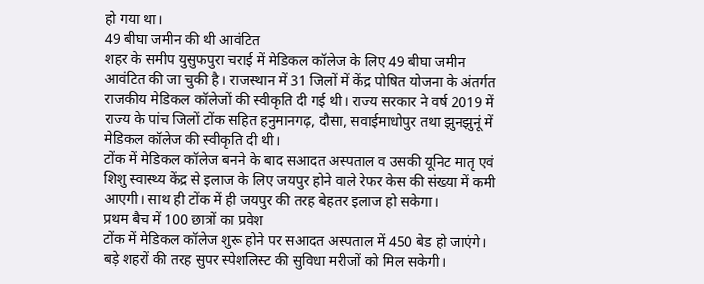हो गया था।
49 बीघा जमीन की थी आवंटित
शहर के समीप युसुफपुरा चराई में मेडिकल कॉलेज के लिए 49 बीघा जमीन आवंटित की जा चुकी है। राजस्थान में 31 जिलों में केंद्र पोषित योजना के अंतर्गत राजकीय मेडिकल कॉलेजों की स्वीकृति दी गई थी। राज्य सरकार ने वर्ष 2019 में राज्य के पांच जिलों टोंक सहित हनुमानगढ़, दौसा, सवाईमाधोपुर तथा झुनझुनूं में मेडिकल कॉलेज की स्वीकृति दी थी।
टोंक में मेडिकल कॉलेज बनने के बाद सआदत अस्पताल व उसकी यूनिट मातृ एवं शिशु स्वास्थ्य केंद्र से इलाज के लिए जयपुर होने वाले रेफर केस की संख्या में कमी आएगी। साथ ही टोंक में ही जयपुर की तरह बेहतर इलाज हो सकेगा।
प्रथम बैच में 100 छात्रों का प्रवेश
टोंक में मेडिकल कॉलेज शुरू होने पर सआदत अस्पताल में 450 बेड हो जाएंगे। बड़े शहरों की तरह सुपर स्पेशलिस्ट की सुविधा मरीजों को मिल सकेगी।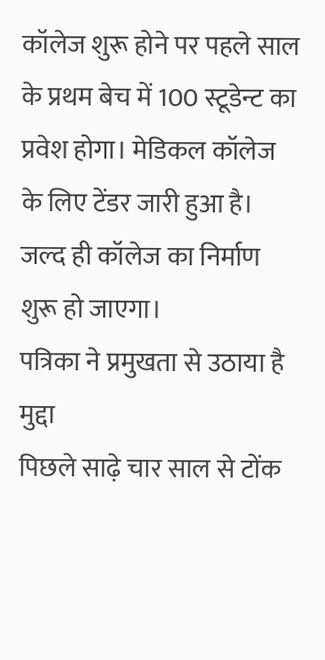कॉलेज शुरू होने पर पहले साल के प्रथम बेच में 100 स्टूडेन्ट का प्रवेश होगा। मेडिकल कॉलेज के लिए टेंडर जारी हुआ है। जल्द ही कॉलेज का निर्माण शुरू हो जाएगा।
पत्रिका ने प्रमुखता से उठाया है मुद्दा
पिछले साढ़े चार साल से टोंक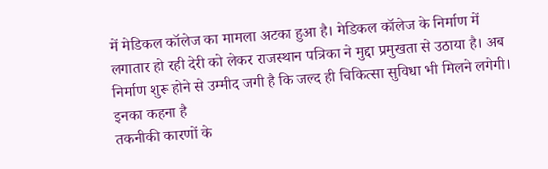में मेडिकल कॉलेज का मामला अटका हुआ है। मेडिकल कॉलेज के निर्माण में लगातार हो रही देरी को लेकर राजस्थान पत्रिका ने मुद्दा प्रमुखता से उठाया है। अब निर्माण शुरू होने से उम्मीद जगी है कि जल्द ही चिकित्सा सुविधा भी मिलने लगेगी।
इनका कहना है
तकनीकी कारणों के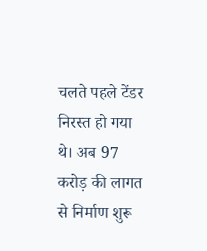चलते पहले टेंडर निरस्त हो गया थे। अब 97 करोड़ की लागत से निर्माण शुरू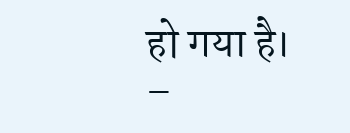हो गया है।
–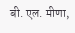बी. एल. मीणा,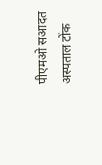पीएमओ सआदत अस्पताल टोंक